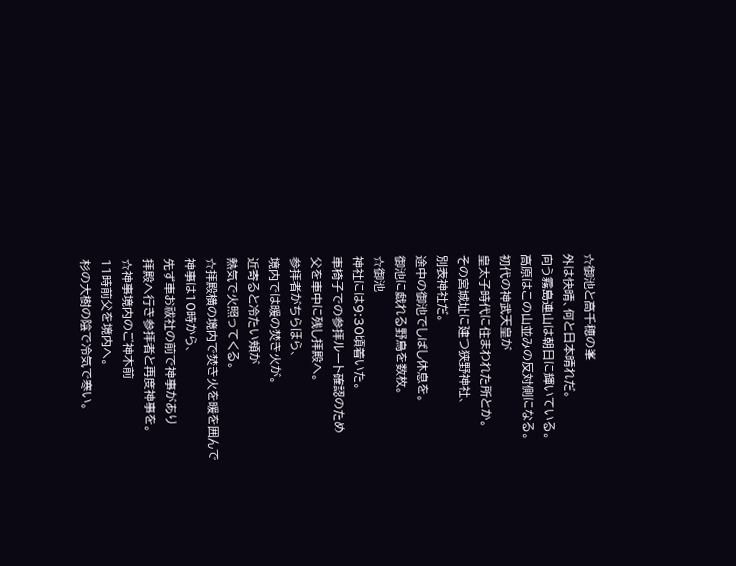☆御池と高千穂の峯
外は快晴、何と日本晴れだ。
向う霧島連山は朝日に輝いている。
高原はこの山並みの反対側になる。
初代の神武天皇が
皇太子時代に住まわれた所とか。
その宮城址に建つ狭野神社、
別表神社だ。
途中の御池でしばし休息を。
御池に戯れる野鳥を数枚。
☆御池
神社には9:30頃着いた。
車椅子での参拝ルート確認のため
父を車中に残し拝殿へ。
参拝者がちらほら、
境内では暖の焚き火が。
近寄ると冷たい頬が
熱気で火照ってくる。
☆拝殿横の境内で焚き火を暖を囲んで
神事は10時から、
先ず車お祓社の前で神事があり
拝殿へ行き参拝者と再度神事を。
☆神事境内のご神木前
11時前父を境内へ。
杉の大樹の陰で冷気で寒い。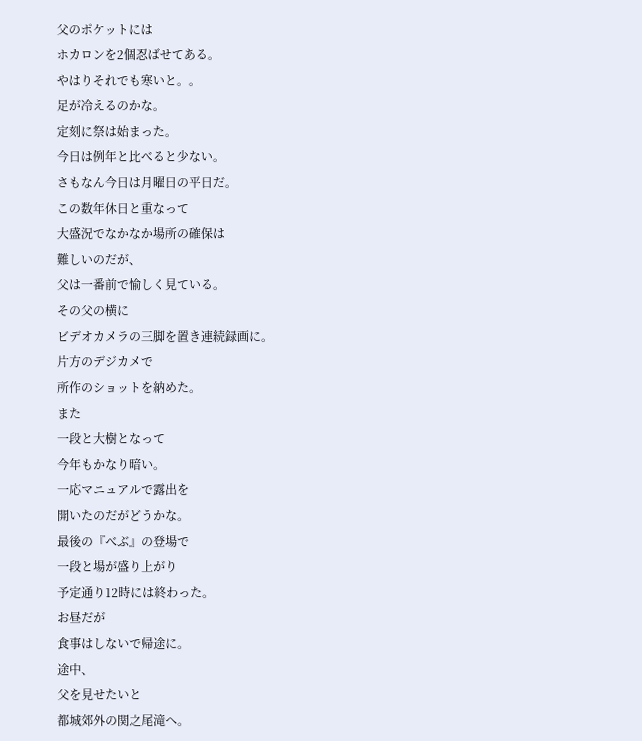父のポケットには
ホカロンを2個忍ばせてある。
やはりそれでも寒いと。。
足が冷えるのかな。
定刻に祭は始まった。
今日は例年と比べると少ない。
さもなん今日は月曜日の平日だ。
この数年休日と重なって
大盛況でなかなか場所の確保は
難しいのだが、
父は一番前で愉しく見ている。
その父の横に
ビデオカメラの三脚を置き連続録画に。
片方のデジカメで
所作のショットを納めた。
また
一段と大樹となって
今年もかなり暗い。
一応マニュアルで露出を
開いたのだがどうかな。
最後の『べぶ』の登場で
一段と場が盛り上がり
予定通り12時には終わった。
お昼だが
食事はしないで帰途に。
途中、
父を見せたいと
都城郊外の関之尾滝へ。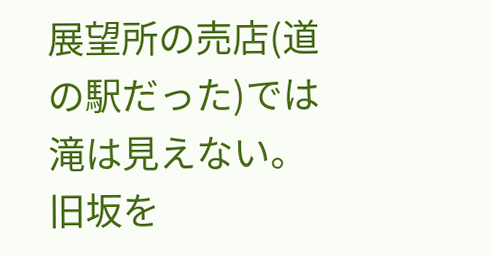展望所の売店(道の駅だった)では
滝は見えない。
旧坂を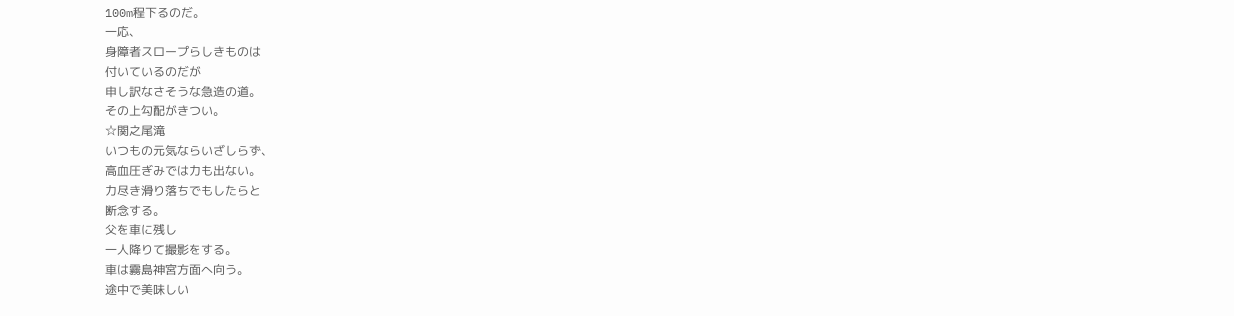100m程下るのだ。
一応、
身障者スロープらしきものは
付いているのだが
申し訳なさそうな急造の道。
その上勾配がきつい。
☆関之尾滝
いつもの元気ならいざしらず、
高血圧ぎみでは力も出ない。
力尽き滑り落ちでもしたらと
断念する。
父を車に残し
一人降りて撮影をする。
車は霧島神宮方面へ向う。
途中で美味しい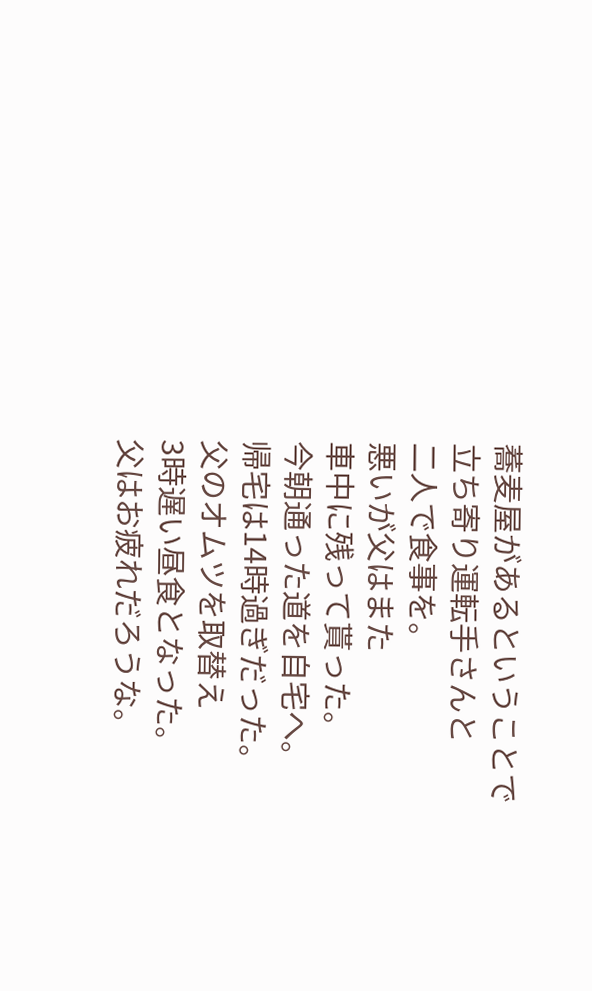蕎麦屋があるということで
立ち寄り運転手さんと
二人で食事を。
悪いが父はまた
車中に残って貰った。
今朝通った道を自宅へ。
帰宅は14時過ぎだった。
父のオムツを取替え
3時遅い昼食となった。
父はお疲れだろうな。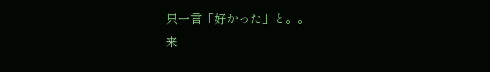只一言「好かった」と。。
来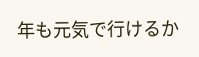年も元気で行けるか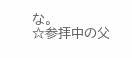な。
☆参拝中の父